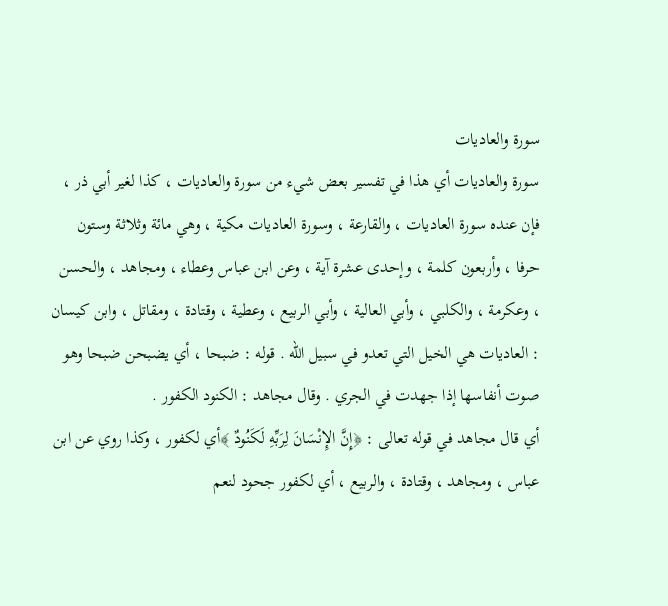سورة والعاديات
سورة والعاديات أي هذا في تفسير بعض شيء من سورة والعاديات ، كذا لغير أبي ذر ، فإن عنده سورة العاديات ، والقارعة ، وسورة العاديات مكية ، وهي مائة وثلاثة وستون حرفا ، وأربعون كلمة ، وإحدى عشرة آية ، وعن ابن عباس وعطاء ، ومجاهد ، والحسن ، وعكرمة ، والكلبي ، وأبي العالية ، وأبي الربيع ، وعطية ، وقتادة ، ومقاتل ، وابن كيسان : العاديات هي الخيل التي تعدو في سبيل الله . قوله : ضبحا ، أي يضبحن ضبحا وهو صوت أنفاسها إذا جهدت في الجري . وقال مجاهد : الكنود الكفور .
أي قال مجاهد في قوله تعالى : ﴿إِنَّ الإِنْسَانَ لِرَبِّهِ لَكَنُودٌ ﴾أي لكفور ، وكذا روي عن ابن عباس ، ومجاهد ، وقتادة ، والربيع ، أي لكفور جحود لنعم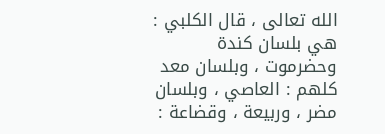الله تعالى ، قال الكلبي : هي بلسان كندة وحضرموت ، وبلسان معد كلهم : العاصي ، وبلسان مضر ، وربيعة ، وقضاعة :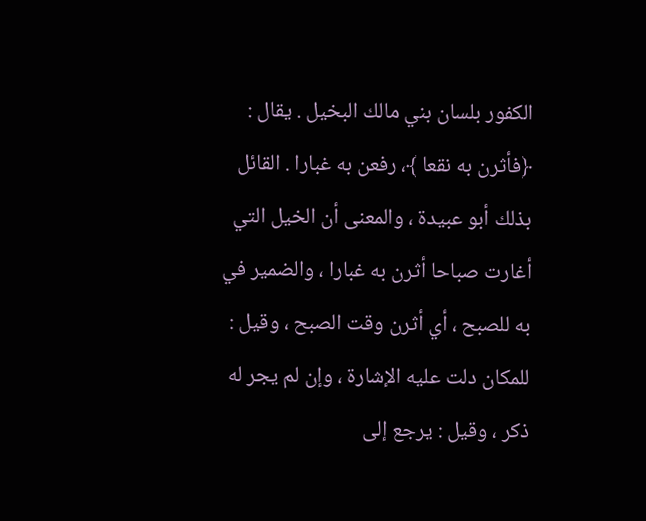الكفور بلسان بني مالك البخيل . يقال : ﴿فأثرن به نقعا ﴾، رفعن به غبارا . القائل بذلك أبو عبيدة ، والمعنى أن الخيل التي أغارت صباحا أثرن به غبارا ، والضمير في به للصبح ، أي أثرن وقت الصبح ، وقيل : للمكان دلت عليه الإشارة ، وإن لم يجر له ذكر ، وقيل : يرجع إلى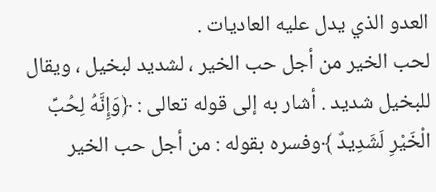العدو الذي يدل عليه العاديات .
لحب الخير من أجل حب الخير ، لشديد لبخيل ، ويقال للبخيل شديد . أشار به إلى قوله تعالى : ﴿وَإِنَّهُ لِحُبِّ الْخَيْرِ لَشَدِيدٌ ﴾وفسره بقوله : من أجل حب الخير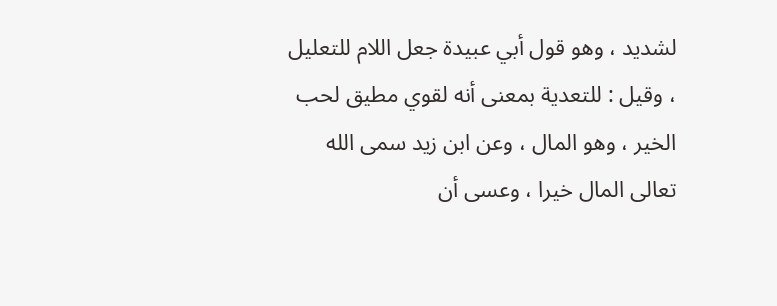لشديد ، وهو قول أبي عبيدة جعل اللام للتعليل ، وقيل : للتعدية بمعنى أنه لقوي مطيق لحب الخير ، وهو المال ، وعن ابن زيد سمى الله تعالى المال خيرا ، وعسى أن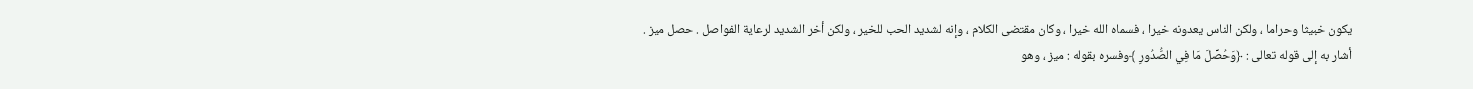يكون خبيثا وحراما ، ولكن الناس يعدونه خيرا ، فسماه الله خيرا ، وكان مقتضى الكلام ، وإنه لشديد الحب للخير ، ولكن أخر الشديد لرعاية الفواصل . حصل ميز .
أشار به إلى قوله تعالى : ﴿وَحُصِّلَ مَا فِي الصُّدُورِ ﴾وفسره بقوله : ميز ، وهو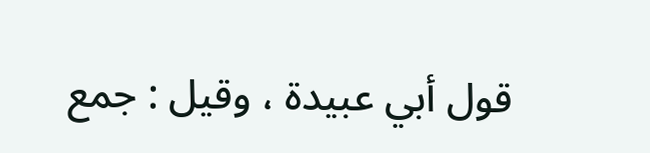قول أبي عبيدة ، وقيل : جمع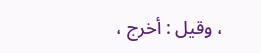، وقيل : أخرج ،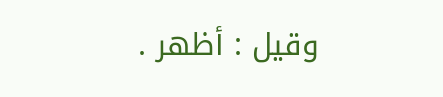وقيل : أظهر .